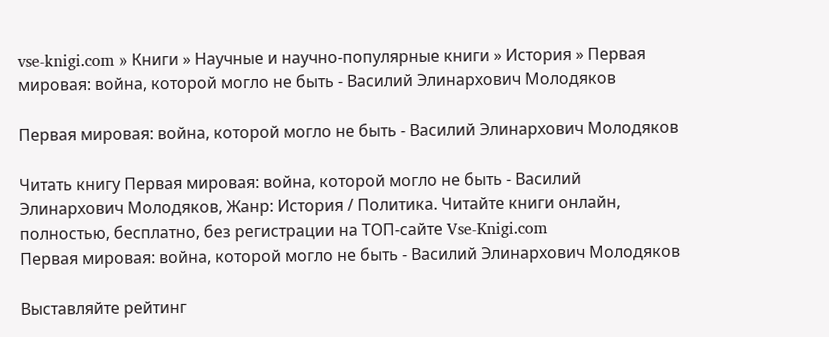vse-knigi.com » Книги » Научные и научно-популярные книги » История » Первая мировая: война, которой могло не быть - Василий Элинархович Молодяков

Первая мировая: война, которой могло не быть - Василий Элинархович Молодяков

Читать книгу Первая мировая: война, которой могло не быть - Василий Элинархович Молодяков, Жанр: История / Политика. Читайте книги онлайн, полностью, бесплатно, без регистрации на ТОП-сайте Vse-Knigi.com
Первая мировая: война, которой могло не быть - Василий Элинархович Молодяков

Выставляйте рейтинг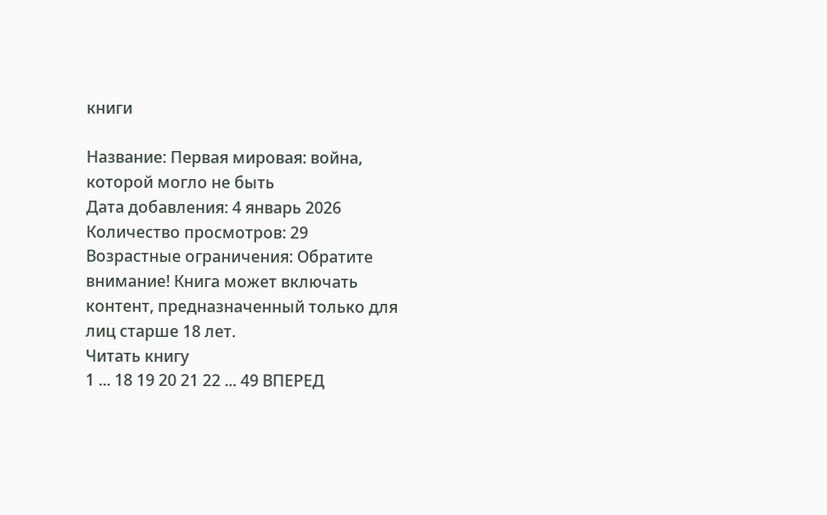книги

Название: Первая мировая: война, которой могло не быть
Дата добавления: 4 январь 2026
Количество просмотров: 29
Возрастные ограничения: Обратите внимание! Книга может включать контент, предназначенный только для лиц старше 18 лет.
Читать книгу
1 ... 18 19 20 21 22 ... 49 ВПЕРЕД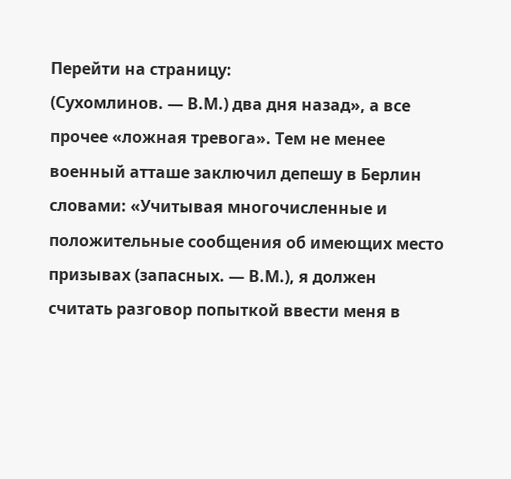Перейти на страницу:
(Сухомлинов. — В.М.) два дня назад», а все прочее «ложная тревога». Тем не менее военный атташе заключил депешу в Берлин словами: «Учитывая многочисленные и положительные сообщения об имеющих место призывах (запасных. — В.М.), я должен считать разговор попыткой ввести меня в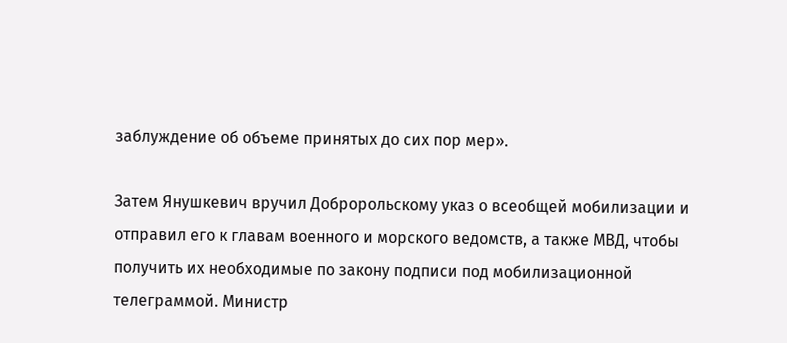заблуждение об объеме принятых до сих пор мер».

Затем Янушкевич вручил Добророльскому указ о всеобщей мобилизации и отправил его к главам военного и морского ведомств, а также МВД, чтобы получить их необходимые по закону подписи под мобилизационной телеграммой. Министр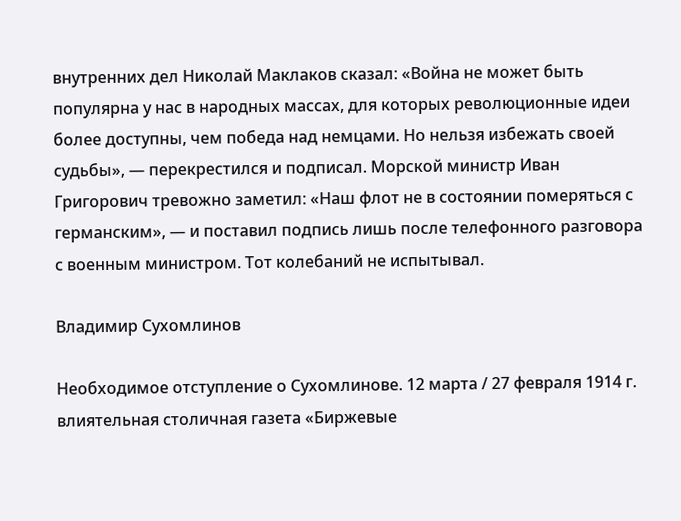внутренних дел Николай Маклаков сказал: «Война не может быть популярна у нас в народных массах, для которых революционные идеи более доступны, чем победа над немцами. Но нельзя избежать своей судьбы», — перекрестился и подписал. Морской министр Иван Григорович тревожно заметил: «Наш флот не в состоянии померяться с германским», — и поставил подпись лишь после телефонного разговора с военным министром. Тот колебаний не испытывал.

Владимир Сухомлинов

Необходимое отступление о Сухомлинове. 12 марта / 27 февраля 1914 г. влиятельная столичная газета «Биржевые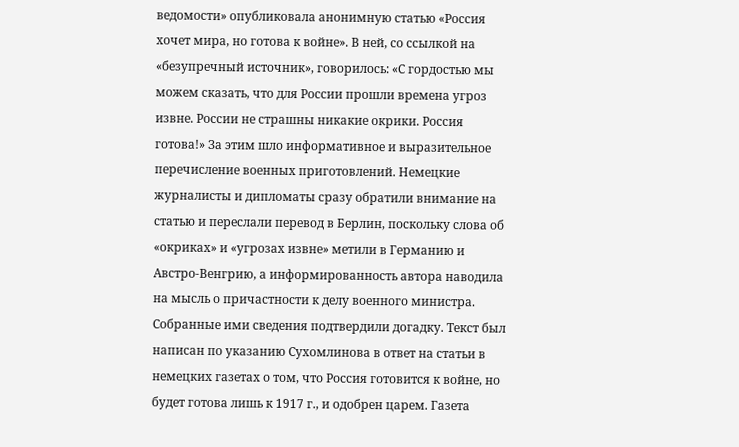ведомости» опубликовала анонимную статью «Россия хочет мира, но готова к войне». В ней, со ссылкой на «безупречный источник», говорилось: «С гордостью мы можем сказать, что для России прошли времена угроз извне. России не страшны никакие окрики. Россия готова!» За этим шло информативное и выразительное перечисление военных приготовлений. Немецкие журналисты и дипломаты сразу обратили внимание на статью и переслали перевод в Берлин, поскольку слова об «окриках» и «угрозах извне» метили в Германию и Австро-Венгрию, а информированность автора наводила на мысль о причастности к делу военного министра. Собранные ими сведения подтвердили догадку. Текст был написан по указанию Сухомлинова в ответ на статьи в немецких газетах о том, что Россия готовится к войне, но будет готова лишь к 1917 г., и одобрен царем. Газета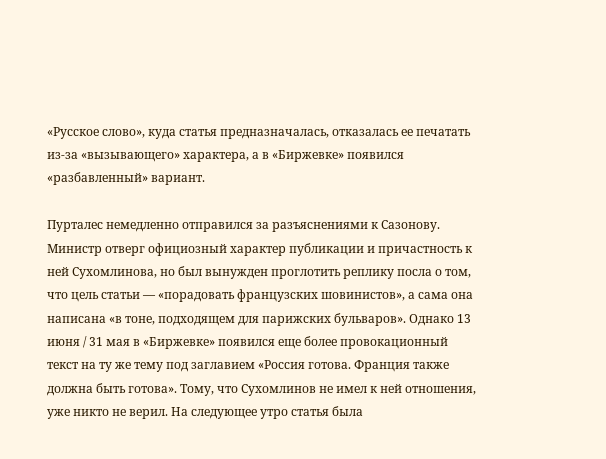«Русское слово», куда статья предназначалась, отказалась ее печатать из-за «вызывающего» характера, а в «Биржевке» появился «разбавленный» вариант.

Пурталес немедленно отправился за разъяснениями к Сазонову. Министр отверг официозный характер публикации и причастность к ней Сухомлинова, но был вынужден проглотить реплику посла о том, что цель статьи — «порадовать французских шовинистов», а сама она написана «в тоне, подходящем для парижских бульваров». Однако 13 июня / 31 мая в «Биржевке» появился еще более провокационный текст на ту же тему под заглавием «Россия готова. Франция также должна быть готова». Тому, что Сухомлинов не имел к ней отношения, уже никто не верил. На следующее утро статья была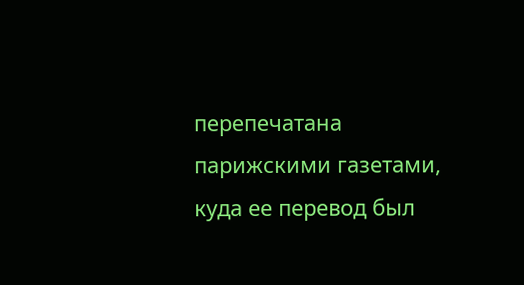перепечатана парижскими газетами, куда ее перевод был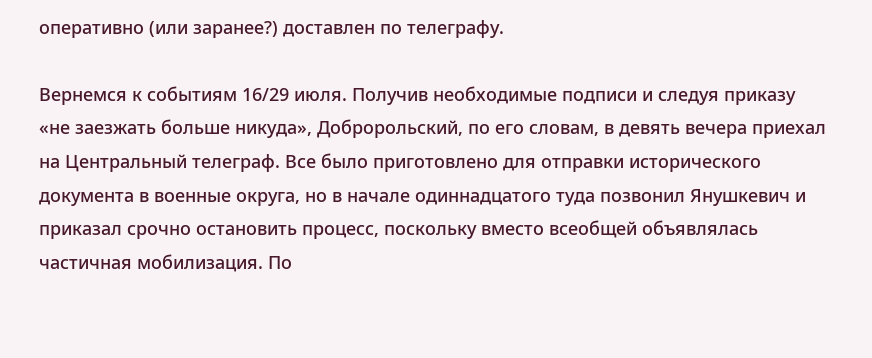оперативно (или заранее?) доставлен по телеграфу.

Вернемся к событиям 16/29 июля. Получив необходимые подписи и следуя приказу «не заезжать больше никуда», Добророльский, по его словам, в девять вечера приехал на Центральный телеграф. Все было приготовлено для отправки исторического документа в военные округа, но в начале одиннадцатого туда позвонил Янушкевич и приказал срочно остановить процесс, поскольку вместо всеобщей объявлялась частичная мобилизация. По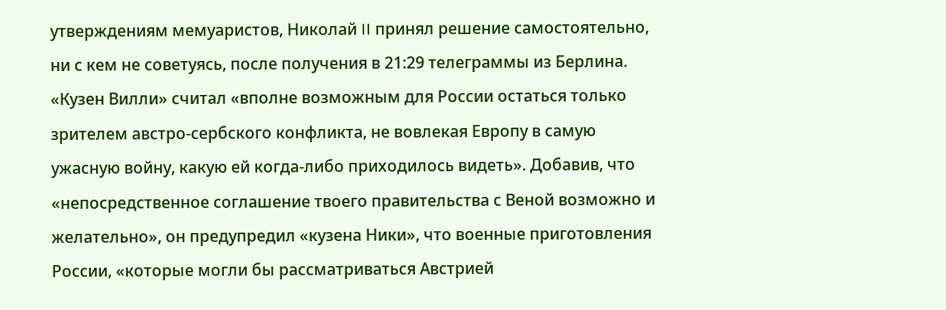утверждениям мемуаристов, Николай II принял решение самостоятельно, ни с кем не советуясь, после получения в 21:29 телеграммы из Берлина. «Кузен Вилли» считал «вполне возможным для России остаться только зрителем австро-сербского конфликта, не вовлекая Европу в самую ужасную войну, какую ей когда-либо приходилось видеть». Добавив, что «непосредственное соглашение твоего правительства с Веной возможно и желательно», он предупредил «кузена Ники», что военные приготовления России, «которые могли бы рассматриваться Австрией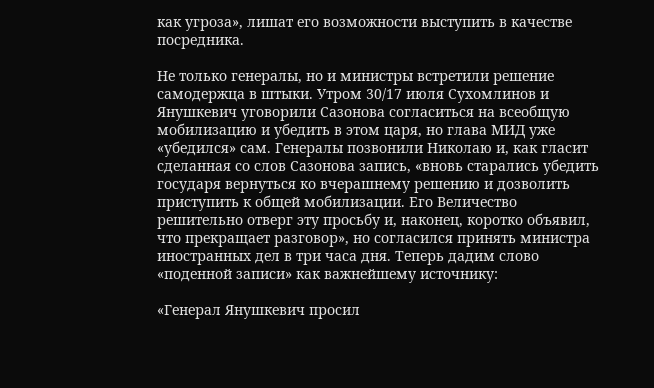как угроза», лишат его возможности выступить в качестве посредника.

Не только генералы, но и министры встретили решение самодержца в штыки. Утром 30/17 июля Сухомлинов и Янушкевич уговорили Сазонова согласиться на всеобщую мобилизацию и убедить в этом царя, но глава МИД уже «убедился» сам. Генералы позвонили Николаю и, как гласит сделанная со слов Сазонова запись, «вновь старались убедить государя вернуться ко вчерашнему решению и дозволить приступить к общей мобилизации. Его Величество решительно отверг эту просьбу и, наконец, коротко объявил, что прекращает разговор», но согласился принять министра иностранных дел в три часа дня. Теперь дадим слово «поденной записи» как важнейшему источнику:

«Генерал Янушкевич просил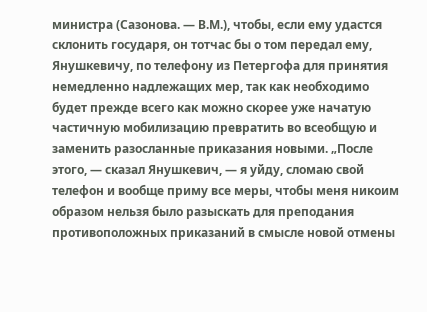министра (Сазонова. — В.М.), чтобы, если ему удастся склонить государя, он тотчас бы о том передал ему, Янушкевичу, по телефону из Петергофа для принятия немедленно надлежащих мер, так как необходимо будет прежде всего как можно скорее уже начатую частичную мобилизацию превратить во всеобщую и заменить разосланные приказания новыми. „После этого, — сказал Янушкевич, — я уйду, сломаю свой телефон и вообще приму все меры, чтобы меня никоим образом нельзя было разыскать для преподания противоположных приказаний в смысле новой отмены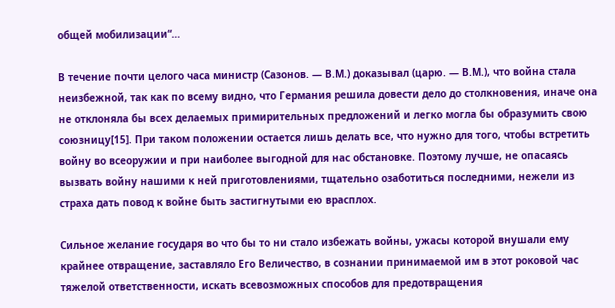общей мобилизации“…

В течение почти целого часа министр (Сазонов. — В.М.) доказывал (царю. — В.М.), что война стала неизбежной, так как по всему видно, что Германия решила довести дело до столкновения, иначе она не отклоняла бы всех делаемых примирительных предложений и легко могла бы образумить свою союзницу[15]. При таком положении остается лишь делать все, что нужно для того, чтобы встретить войну во всеоружии и при наиболее выгодной для нас обстановке. Поэтому лучше, не опасаясь вызвать войну нашими к ней приготовлениями, тщательно озаботиться последними, нежели из страха дать повод к войне быть застигнутыми ею врасплох.

Сильное желание государя во что бы то ни стало избежать войны, ужасы которой внушали ему крайнее отвращение, заставляло Его Величество, в сознании принимаемой им в этот роковой час тяжелой ответственности, искать всевозможных способов для предотвращения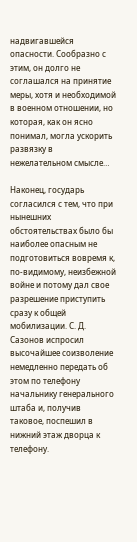надвигавшейся опасности. Сообразно с этим, он долго не соглашался на принятие меры, хотя и необходимой в военном отношении, но которая, как он ясно понимал, могла ускорить развязку в нежелательном смысле…

Наконец, государь согласился с тем, что при нынешних обстоятельствах было бы наиболее опасным не подготовиться вовремя к, по-видимому, неизбежной войне и потому дал свое разрешение приступить сразу к общей мобилизации. С. Д. Сазонов испросил высочайшее соизволение немедленно передать об этом по телефону начальнику генерального штаба и, получив таковое, поспешил в нижний этаж дворца к телефону.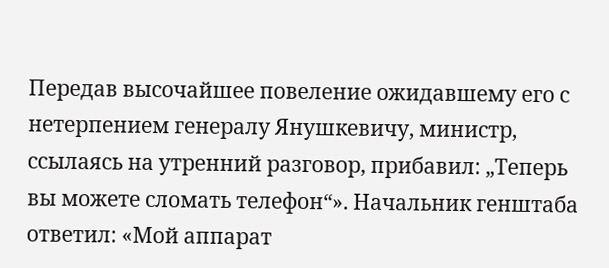Передав высочайшее повеление ожидавшему его с нетерпением генералу Янушкевичу, министр, ссылаясь на утренний разговор, прибавил: „Теперь вы можете сломать телефон“». Начальник генштаба ответил: «Мой аппарат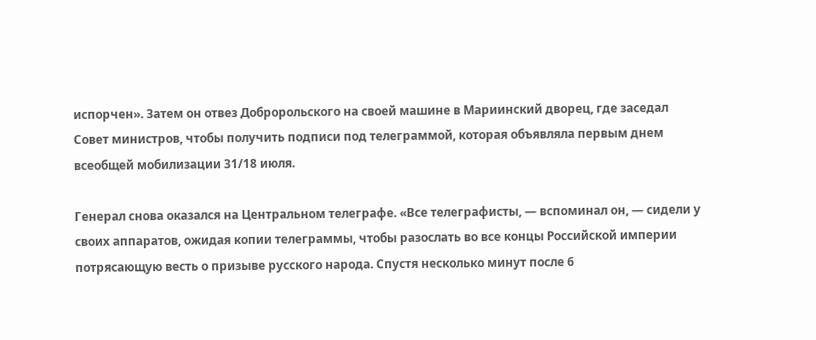испорчен». Затем он отвез Добророльского на своей машине в Мариинский дворец, где заседал Совет министров, чтобы получить подписи под телеграммой, которая объявляла первым днем всеобщей мобилизации 31/18 июля.

Генерал снова оказался на Центральном телеграфе. «Все телеграфисты, — вспоминал он, — сидели у своих аппаратов, ожидая копии телеграммы, чтобы разослать во все концы Российской империи потрясающую весть о призыве русского народа. Спустя несколько минут после 6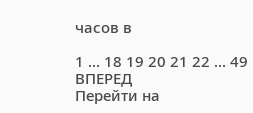часов в

1 ... 18 19 20 21 22 ... 49 ВПЕРЕД
Перейти на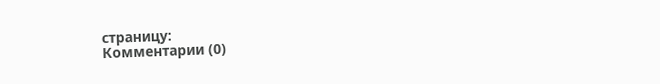страницу:
Комментарии (0)